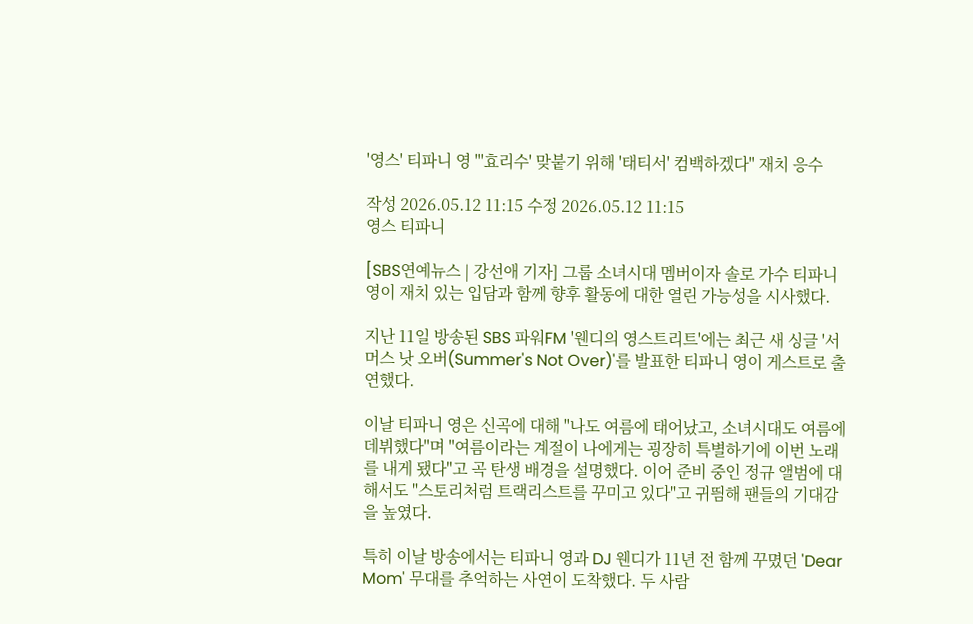'영스' 티파니 영 "'효리수' 맞붙기 위해 '태티서' 컴백하겠다" 재치 응수

작성 2026.05.12 11:15 수정 2026.05.12 11:15
영스 티파니

[SBS연예뉴스 | 강선애 기자] 그룹 소녀시대 멤버이자 솔로 가수 티파니 영이 재치 있는 입담과 함께 향후 활동에 대한 열린 가능성을 시사했다.

지난 11일 방송된 SBS 파워FM '웬디의 영스트리트'에는 최근 새 싱글 '서머스 낫 오버(Summer's Not Over)'를 발표한 티파니 영이 게스트로 출연했다.

이날 티파니 영은 신곡에 대해 "나도 여름에 태어났고, 소녀시대도 여름에 데뷔했다"며 "여름이라는 계절이 나에게는 굉장히 특별하기에 이번 노래를 내게 됐다"고 곡 탄생 배경을 설명했다. 이어 준비 중인 정규 앨범에 대해서도 "스토리처럼 트랙리스트를 꾸미고 있다"고 귀띔해 팬들의 기대감을 높였다.

특히 이날 방송에서는 티파니 영과 DJ 웬디가 11년 전 함께 꾸몄던 'Dear Mom' 무대를 추억하는 사연이 도착했다. 두 사람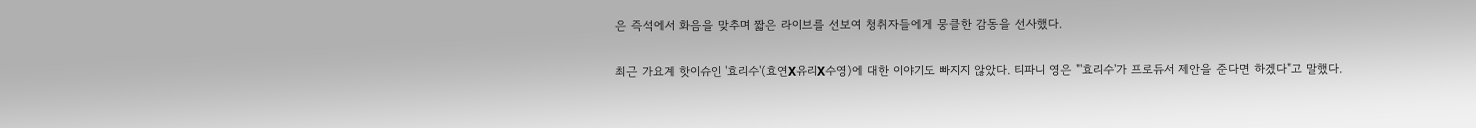은 즉석에서 화음을 맞추며 짧은 라이브를 선보여 청취자들에게 뭉클한 감동을 선사했다.

최근 가요계 핫이슈인 '효리수'(효연X유리X수영)에 대한 이야기도 빠지지 않았다. 티파니 영은 "'효리수'가 프로듀서 제안을 준다면 하겠다"고 말했다.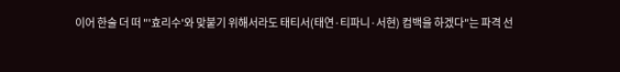이어 한술 더 떠 "'효리수'와 맞붙기 위해서라도 태티서(태연·티파니·서현) 컴백을 하겠다"는 파격 선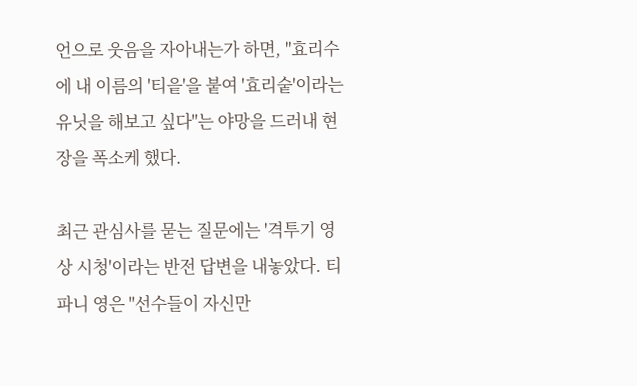언으로 웃음을 자아내는가 하면, "효리수에 내 이름의 '티읕'을 붙여 '효리숱'이라는 유닛을 해보고 싶다"는 야망을 드러내 현장을 폭소케 했다.

최근 관심사를 묻는 질문에는 '격투기 영상 시청'이라는 반전 답변을 내놓았다. 티파니 영은 "선수들이 자신만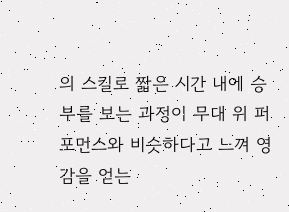의 스킬로 짧은 시간 내에 승부를 보는 과정이 무대 위 퍼포먼스와 비슷하다고 느껴 영감을 얻는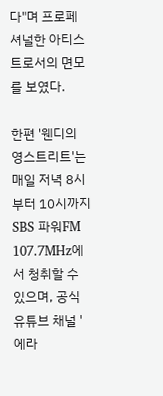다"며 프로페셔널한 아티스트로서의 면모를 보였다.

한편 '웬디의 영스트리트'는 매일 저녁 8시부터 10시까지 SBS 파워FM 107.7MHz에서 청취할 수 있으며, 공식 유튜브 채널 '에라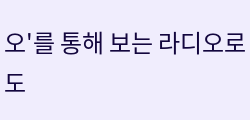오'를 통해 보는 라디오로도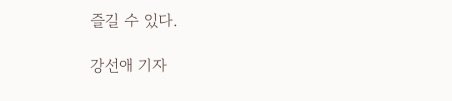즐길 수 있다.

강선애 기자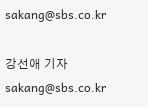sakang@sbs.co.kr

강선애 기자 sakang@sbs.co.kr